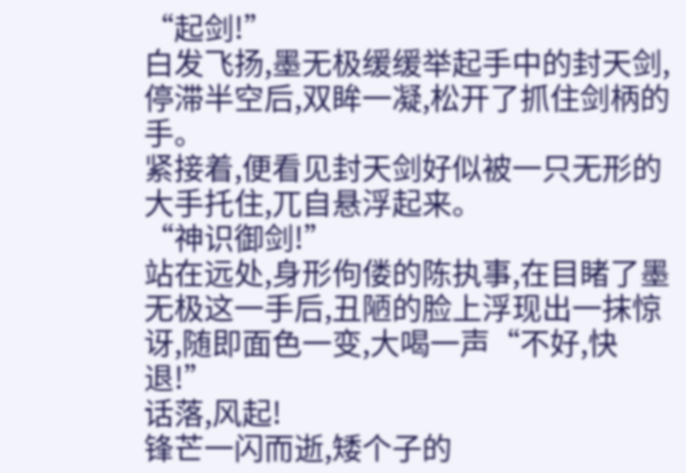“起剑!”
白发飞扬,墨无极缓缓举起手中的封天剑,停滞半空后,双眸一凝,松开了抓住剑柄的手。
紧接着,便看见封天剑好似被一只无形的大手托住,兀自悬浮起来。
“神识御剑!”
站在远处,身形佝偻的陈执事,在目睹了墨无极这一手后,丑陋的脸上浮现出一抹惊讶,随即面色一变,大喝一声“不好,快退!”
话落,风起!
锋芒一闪而逝,矮个子的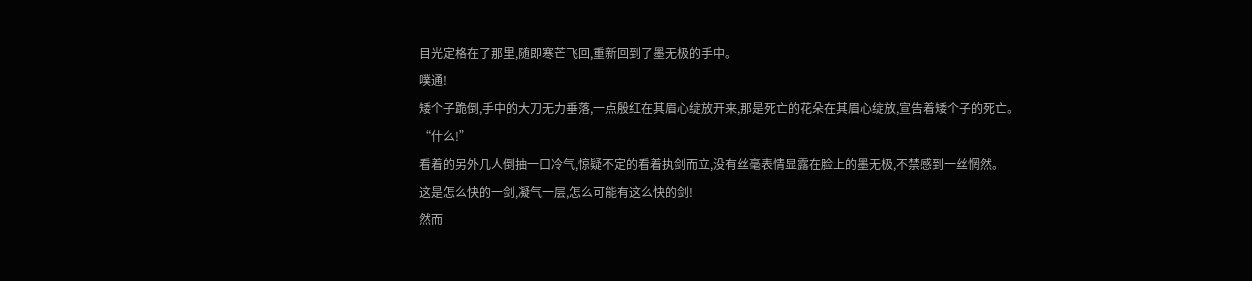目光定格在了那里,随即寒芒飞回,重新回到了墨无极的手中。
噗通!
矮个子跪倒,手中的大刀无力垂落,一点殷红在其眉心绽放开来,那是死亡的花朵在其眉心绽放,宣告着矮个子的死亡。
“什么!”
看着的另外几人倒抽一口冷气,惊疑不定的看着执剑而立,没有丝毫表情显露在脸上的墨无极,不禁感到一丝惘然。
这是怎么快的一剑,凝气一层,怎么可能有这么快的剑!
然而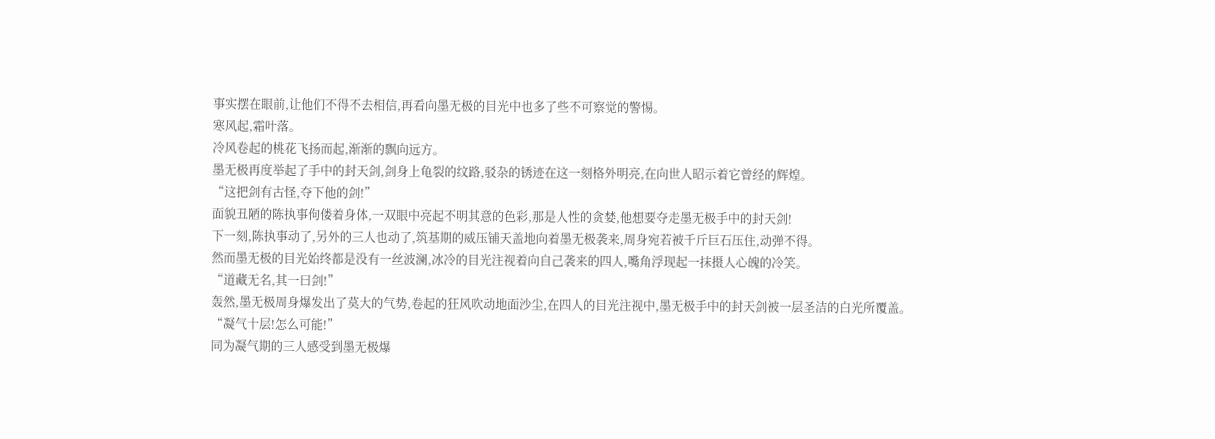事实摆在眼前,让他们不得不去相信,再看向墨无极的目光中也多了些不可察觉的警惕。
寒风起,霜叶落。
冷风卷起的桃花飞扬而起,渐渐的飘向远方。
墨无极再度举起了手中的封天剑,剑身上龟裂的纹路,驳杂的锈迹在这一刻格外明亮,在向世人昭示着它曾经的辉煌。
“这把剑有古怪,夺下他的剑!”
面貌丑陋的陈执事佝偻着身体,一双眼中亮起不明其意的色彩,那是人性的贪婪,他想要夺走墨无极手中的封天剑!
下一刻,陈执事动了,另外的三人也动了,筑基期的威压铺天盖地向着墨无极袭来,周身宛若被千斤巨石压住,动弹不得。
然而墨无极的目光始终都是没有一丝波澜,冰冷的目光注视着向自己袭来的四人,嘴角浮现起一抹摄人心魄的冷笑。
“道藏无名,其一曰剑!”
轰然,墨无极周身爆发出了莫大的气势,卷起的狂风吹动地面沙尘,在四人的目光注视中,墨无极手中的封天剑被一层圣洁的白光所覆盖。
“凝气十层!怎么可能!”
同为凝气期的三人感受到墨无极爆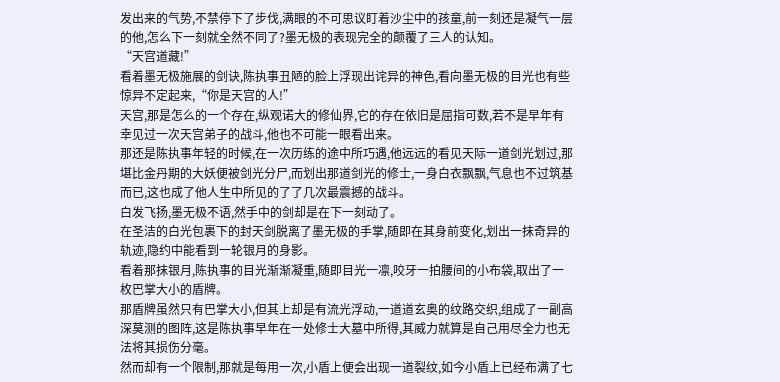发出来的气势,不禁停下了步伐,满眼的不可思议盯着沙尘中的孩童,前一刻还是凝气一层的他,怎么下一刻就全然不同了?墨无极的表现完全的颠覆了三人的认知。
“天宫道藏!”
看着墨无极施展的剑诀,陈执事丑陋的脸上浮现出诧异的神色,看向墨无极的目光也有些惊异不定起来,“你是天宫的人!”
天宫,那是怎么的一个存在,纵观诺大的修仙界,它的存在依旧是屈指可数,若不是早年有幸见过一次天宫弟子的战斗,他也不可能一眼看出来。
那还是陈执事年轻的时候,在一次历练的途中所巧遇,他远远的看见天际一道剑光划过,那堪比金丹期的大妖便被剑光分尸,而划出那道剑光的修士,一身白衣飘飘,气息也不过筑基而已,这也成了他人生中所见的了了几次最震撼的战斗。
白发飞扬,墨无极不语,然手中的剑却是在下一刻动了。
在圣洁的白光包裹下的封天剑脱离了墨无极的手掌,随即在其身前变化,划出一抹奇异的轨迹,隐约中能看到一轮银月的身影。
看着那抹银月,陈执事的目光渐渐凝重,随即目光一凛,咬牙一拍腰间的小布袋,取出了一枚巴掌大小的盾牌。
那盾牌虽然只有巴掌大小,但其上却是有流光浮动,一道道玄奥的纹路交织,组成了一副高深莫测的图阵,这是陈执事早年在一处修士大墓中所得,其威力就算是自己用尽全力也无法将其损伤分毫。
然而却有一个限制,那就是每用一次,小盾上便会出现一道裂纹,如今小盾上已经布满了七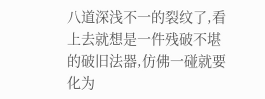八道深浅不一的裂纹了,看上去就想是一件残破不堪的破旧法器,仿佛一碰就要化为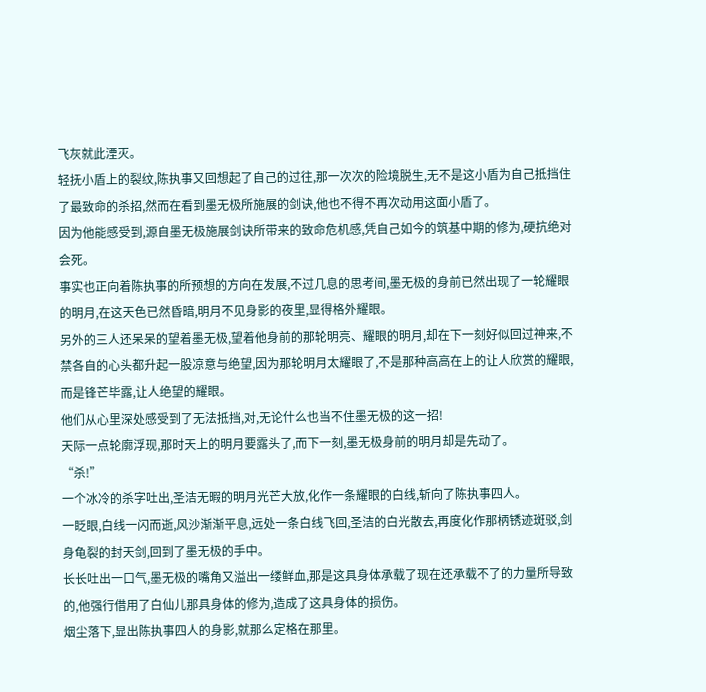飞灰就此湮灭。
轻抚小盾上的裂纹,陈执事又回想起了自己的过往,那一次次的险境脱生,无不是这小盾为自己抵挡住了最致命的杀招,然而在看到墨无极所施展的剑诀,他也不得不再次动用这面小盾了。
因为他能感受到,源自墨无极施展剑诀所带来的致命危机感,凭自己如今的筑基中期的修为,硬抗绝对会死。
事实也正向着陈执事的所预想的方向在发展,不过几息的思考间,墨无极的身前已然出现了一轮耀眼的明月,在这天色已然昏暗,明月不见身影的夜里,显得格外耀眼。
另外的三人还呆呆的望着墨无极,望着他身前的那轮明亮、耀眼的明月,却在下一刻好似回过神来,不禁各自的心头都升起一股凉意与绝望,因为那轮明月太耀眼了,不是那种高高在上的让人欣赏的耀眼,而是锋芒毕露,让人绝望的耀眼。
他们从心里深处感受到了无法抵挡,对,无论什么也当不住墨无极的这一招!
天际一点轮廓浮现,那时天上的明月要露头了,而下一刻,墨无极身前的明月却是先动了。
“杀!”
一个冰冷的杀字吐出,圣洁无暇的明月光芒大放,化作一条耀眼的白线,斩向了陈执事四人。
一眨眼,白线一闪而逝,风沙渐渐平息,远处一条白线飞回,圣洁的白光散去,再度化作那柄锈迹斑驳,剑身龟裂的封天剑,回到了墨无极的手中。
长长吐出一口气,墨无极的嘴角又溢出一缕鲜血,那是这具身体承载了现在还承载不了的力量所导致的,他强行借用了白仙儿那具身体的修为,造成了这具身体的损伤。
烟尘落下,显出陈执事四人的身影,就那么定格在那里。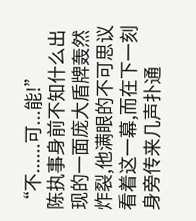“不......可...能!”
陈执事身前不知什么出现的一面庞大盾牌轰然炸裂,他满眼的不可思议看着这一幕,而在下一刻身旁传来几声扑通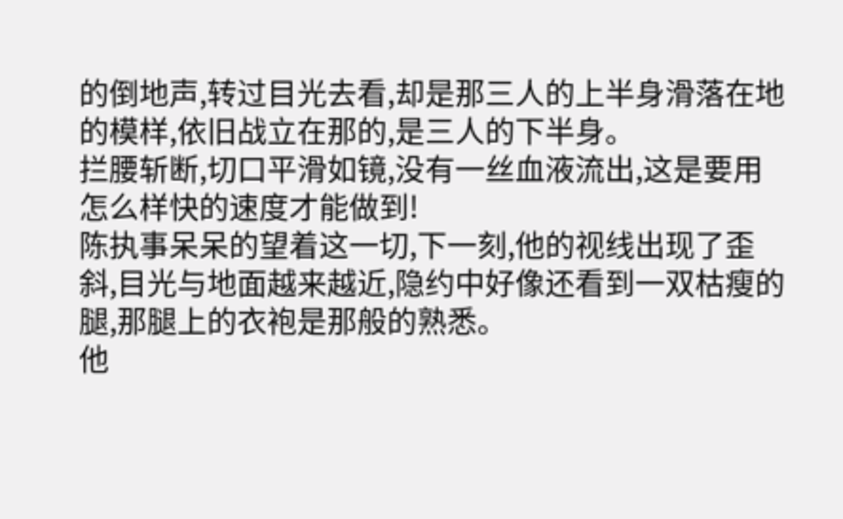的倒地声,转过目光去看,却是那三人的上半身滑落在地的模样,依旧战立在那的,是三人的下半身。
拦腰斩断,切口平滑如镜,没有一丝血液流出,这是要用怎么样快的速度才能做到!
陈执事呆呆的望着这一切,下一刻,他的视线出现了歪斜,目光与地面越来越近,隐约中好像还看到一双枯瘦的腿,那腿上的衣袍是那般的熟悉。
他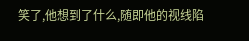笑了,他想到了什么,随即他的视线陷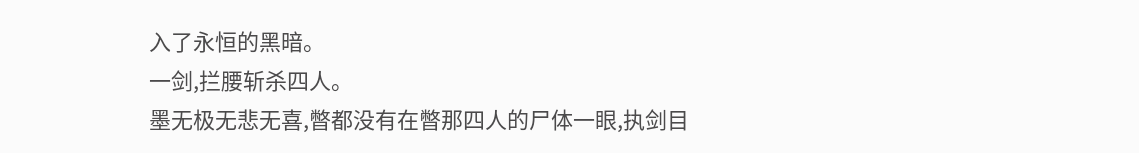入了永恒的黑暗。
一剑,拦腰斩杀四人。
墨无极无悲无喜,暼都没有在暼那四人的尸体一眼,执剑目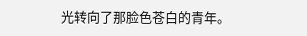光转向了那脸色苍白的青年。